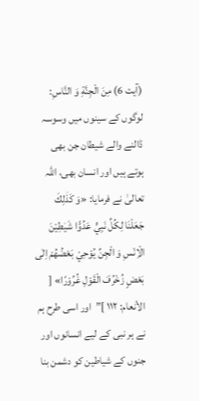(آیت 6) مِنَ الْجِنَّةِ وَ النَّاسِ: لوگوں کے سینوں میں وسوسہ ڈالنے والے شیطان جن بھی ہوتے ہیں اور انسان بھی، اللہ تعالیٰ نے فرمایا: «وَ كَذٰلِكَ جَعَلْنَا لِكُلِّ نَبِيٍّ عَدُوًّا شَيٰطِيْنَ الْاِنْسِ وَ الْجِنِّ يُوْحِيْ بَعْضُهُمْ اِلٰى بَعْضٍ زُخْرُفَ الْقَوْلِ غُرُوْرًا» [ الأنعام: ۱۱۲ ]”اور اسی طرح ہم نے ہر نبی کے لیے انسانوں اور جنوں کے شیاطین کو دشمن بنا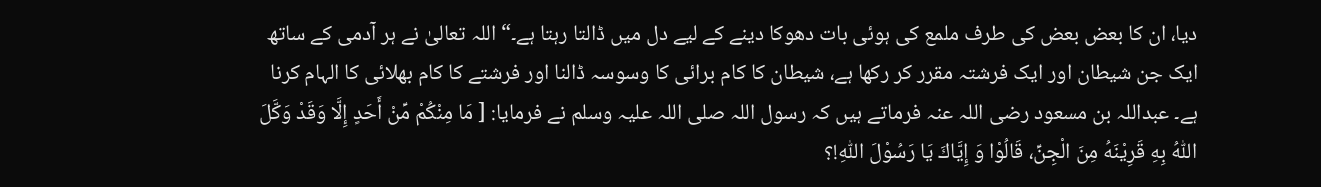دیا، ان کا بعض بعض کی طرف ملمع کی ہوئی بات دھوکا دینے کے لیے دل میں ڈالتا رہتا ہے۔“ اللہ تعالیٰ نے ہر آدمی کے ساتھ ایک جن شیطان اور ایک فرشتہ مقرر کر رکھا ہے، شیطان کا کام برائی کا وسوسہ ڈالنا اور فرشتے کا کام بھلائی کا الہام کرنا ہے۔ عبداللہ بن مسعود رضی اللہ عنہ فرماتے ہیں کہ رسول اللہ صلی اللہ علیہ وسلم نے فرمایا: [ مَا مِنْكُمْ مِّنْ أَحَدٍ إِلَّا وَقَدْ وَكَّلَ اللّٰهُ بِهِ قَرِيْنَهُ مِنَ الْجِنِّ، قَالُوْا وَ إِيَّاكَ يَا رَسُوْلَ اللّٰهِ!؟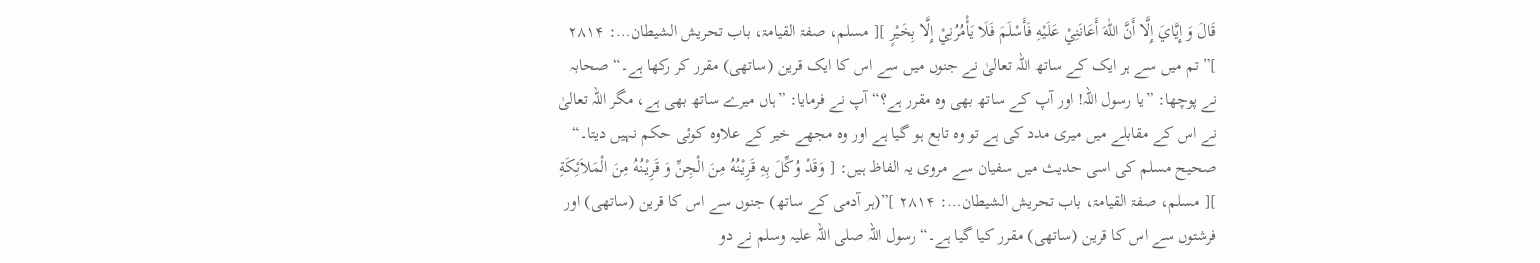قَالَ وَ إِيَّايَ إِلَّا أَنَّ اللّٰهَ أَعَانَنِيْ عَلَيْهِ فَأَسْلَمَ فَلَا يَأْمُرُنِيْ إِلَّا بِخَيْرٍ ][ مسلم، صفۃ القیامۃ، باب تحریش الشیطان…: ۲۸۱۴ ]”تم میں سے ہر ایک کے ساتھ اللہ تعالیٰ نے جنوں میں سے اس کا ایک قرین (ساتھی) مقرر کر رکھا ہے۔“ صحابہ نے پوچھا: ”یا رسول اللہ! اور آپ کے ساتھ بھی وہ مقرر ہے؟“ آپ نے فرمایا: ”ہاں میرے ساتھ بھی ہے، مگر اللہ تعالیٰ نے اس کے مقابلے میں میری مدد کی ہے تو وہ تابع ہو گیا ہے اور وہ مجھے خیر کے علاوہ کوئی حکم نہیں دیتا۔“ صحیح مسلم کی اسی حدیث میں سفیان سے مروی یہ الفاظ ہیں: [ وَقَدْ وُكِّلَ بِهِ قَرِيْنُهُ مِنَ الْجِنِّ وَ قَرِيْنُهُ مِنَ الْمَلاَئِكَةِ ][ مسلم، صفۃ القیامۃ، باب تحریش الشیطان…: ۲۸۱۴ ]”(ہر آدمی کے ساتھ) جنوں سے اس کا قرین (ساتھی) اور فرشتوں سے اس کا قرین (ساتھی) مقرر کیا گیا ہے۔“ رسول اللہ صلی اللہ علیہ وسلم نے دو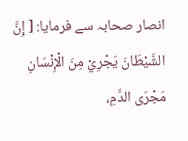انصار صحابہ سے فرمایا: [ إِنَّ الشَّيْطَانَ يَجْرِيْ مِنَ الْإِنْسَانِ مَجْرَی الدَّمِ،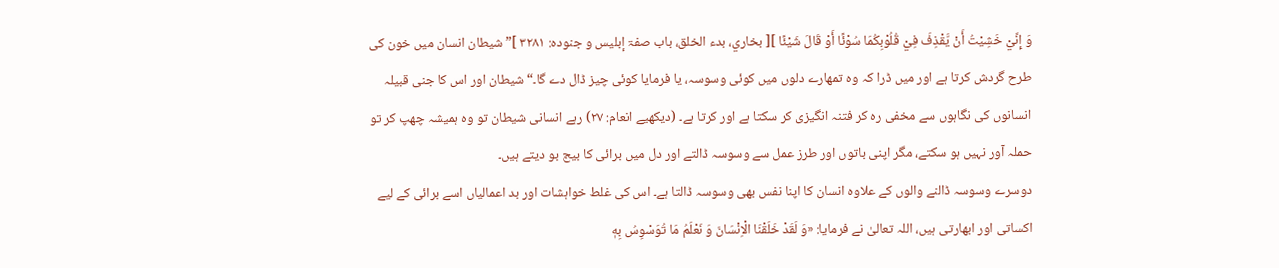وَ إِنِّيْ خَشِيْتُ أَنْ يَّقْذِفَ فِيْ قُلُوْبِكُمَا سُوْئًا أَوْ قَالَ شَيْئًا ][ بخاري، بدء الخلق، باب صفۃ إبلیس و جنودہ: ۳۲۸۱ ]” شیطان انسان میں خون کی طرح گردش کرتا ہے اور میں ڈرا کہ وہ تمھارے دلوں میں کوئی وسوسہ، یا فرمایا کوئی چیز ڈال دے گا۔“ شیطان اور اس کا جنی قبیلہ انسانوں کی نگاہوں سے مخفی رہ کر فتنہ انگیزی کر سکتا ہے اور کرتا ہے۔ (دیکھیے انعام: ۲۷) رہے انسانی شیطان تو وہ ہمیشہ چھپ کر تو حملہ آور نہیں ہو سکتے، مگر اپنی باتوں اور طرز عمل سے وسوسہ ڈالتے اور دل میں برائی کا بیج بو دیتے ہیں۔
دوسرے وسوسہ ڈالنے والوں کے علاوہ انسان کا اپنا نفس بھی وسوسہ ڈالتا ہے۔ اس کی غلط خواہشات اور بد اعمالیاں اسے برائی کے لیے اکساتی اور ابھارتی ہیں، اللہ تعالیٰ نے فرمایا: «وَ لَقَدْ خَلَقْنَا الْاِنْسَانَ وَ نَعْلَمُ مَا تُوَسْوِسُ بِهٖ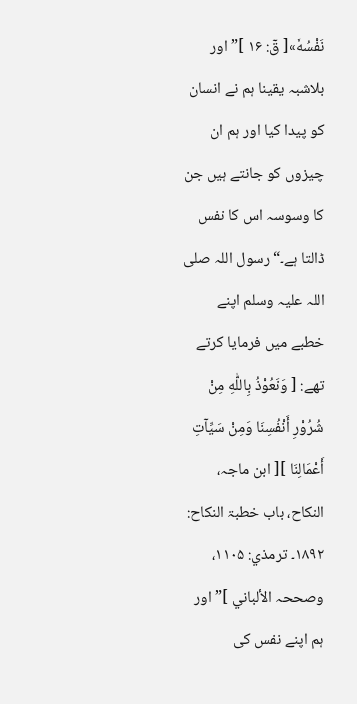نَفْسُهٗ»[ قٓ: ۱۶ ]”اور بلاشبہ یقینا ہم نے انسان کو پیدا کیا اور ہم ان چیزوں کو جانتے ہیں جن کا وسوسہ اس کا نفس ڈالتا ہے۔“ رسول اللہ صلی اللہ علیہ وسلم اپنے خطبے میں فرمایا کرتے تھے: [ وَنَعُوْذُ بِاللّٰهِ مِنْ شُرُوْرِ أَنْفُسِنَا وَمِنْ سَيِّآتِ أَعْمَالِنَا ][ ابن ماجہ، النکاح، باب خطبۃ النکاح: ۱۸۹۲۔ ترمذي: ۱۱۰۵، وصححہ الألباني ]”اور ہم اپنے نفس کی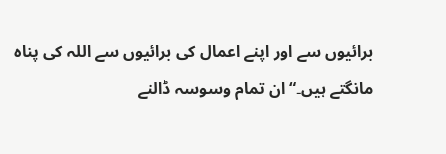برائیوں سے اور اپنے اعمال کی برائیوں سے اللہ کی پناہ مانگتے ہیں۔“ ان تمام وسوسہ ڈالنے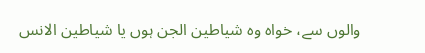والوں سے، خواہ وہ شیاطین الجن ہوں یا شیاطین الانس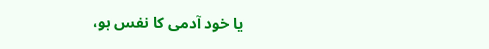یا خود آدمی کا نفس ہو،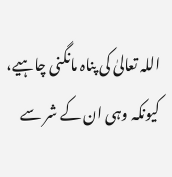اللہ تعالیٰ کی پناہ مانگنی چاہیے، کیونکہ وہی ان کے شر سے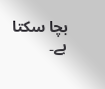بچا سکتا ہے۔